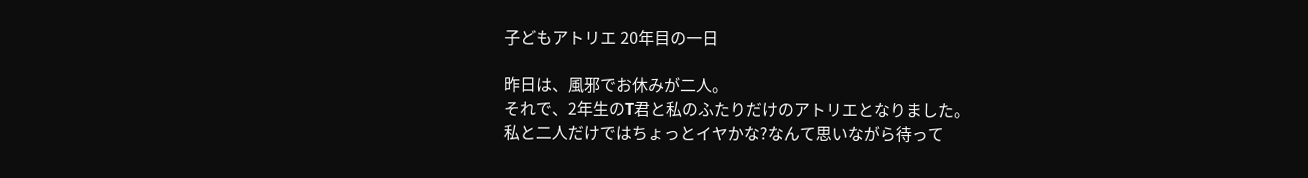子どもアトリエ 20年目の一日

昨日は、風邪でお休みが二人。
それで、2年生のT君と私のふたりだけのアトリエとなりました。
私と二人だけではちょっとイヤかな?なんて思いながら待って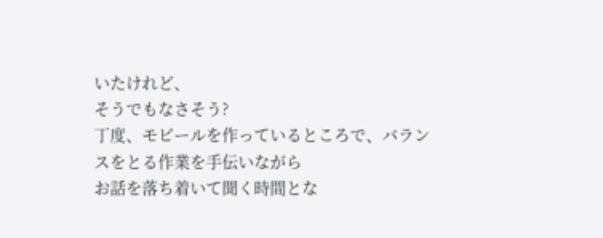いたけれど、
そうでもなさそう?
丁度、モビールを作っているところで、バランスをとる作業を手伝いながら
お話を落ち着いて聞く時間とな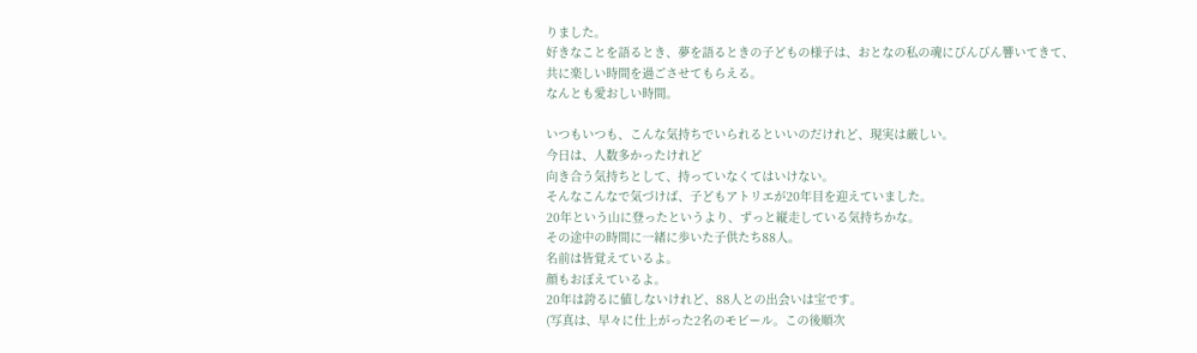りました。
好きなことを語るとき、夢を語るときの子どもの様子は、おとなの私の魂にびんびん響いてきて、
共に楽しい時間を過ごさせてもらえる。
なんとも愛おしい時間。

いつもいつも、こんな気持ちでいられるといいのだけれど、現実は厳しい。
今日は、人数多かったけれど
向き合う気持ちとして、持っていなくてはいけない。
そんなこんなで気づけば、子どもアトリエが20年目を迎えていました。
20年という山に登ったというより、ずっと縦走している気持ちかな。
その途中の時間に一緒に歩いた子供たち88人。
名前は皆覚えているよ。
顔もおぼえているよ。
20年は誇るに値しないけれど、88人との出会いは宝です。
(写真は、早々に仕上がった2名のモビール。この後順次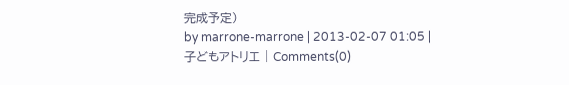完成予定)
by marrone-marrone | 2013-02-07 01:05 | 子どもアトリエ | Comments(0)